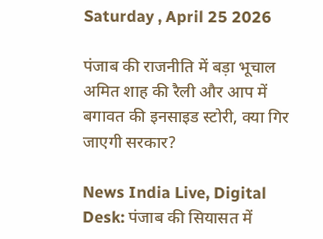Saturday , April 25 2026

पंजाब की राजनीति में बड़ा भूचाल अमित शाह की रैली और आप में बगावत की इनसाइड स्टोरी, क्या गिर जाएगी सरकार?

News India Live, Digital Desk: पंजाब की सियासत में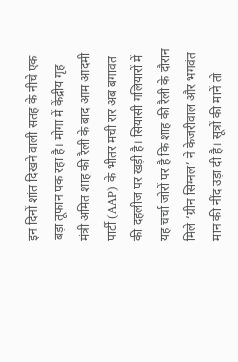इन दिनों शांत दिखने वाली सतह के नीचे एक बड़ा तूफान पक रहा है। मोगा में केंद्रीय गृह मंत्री अमित शाह की रैली के बाद आम आदमी पार्टी (AAP) के भीतर मची रार अब बगावत की दहलीज पर खड़ी है। सियासी गलियारों में यह चर्चा जोरों पर है कि शाह की रैली के दौरान मिले ‘ग्रीन सिग्नल’ ने केजरीवाल और भगवंत मान की नींद उड़ा दी है। सूत्रों की मानें तो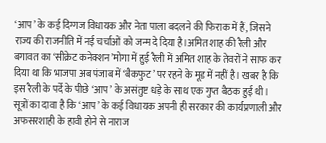‘आप’ के कई दिग्गज विधायक और नेता पाला बदलने की फिराक में हैं, जिसने राज्य की राजनीति में नई चर्चाओं को जन्म दे दिया है।अमित शाह की रैली और बगावत का ‘सीक्रेट कनेक्शन’मोगा में हुई रैली में अमित शाह के तेवरों ने साफ कर दिया था कि भाजपा अब पंजाब में ‘बैकफुट’ पर रहने के मूड में नहीं है। खबर है कि इस रैली के पर्दे के पीछे ‘आप’ के असंतुष्ट धड़े के साथ एक गुप्त बैठक हुई थी। सूत्रों का दावा है कि ‘आप’ के कई विधायक अपनी ही सरकार की कार्यप्रणाली और अफसरशाही के हावी होने से नाराज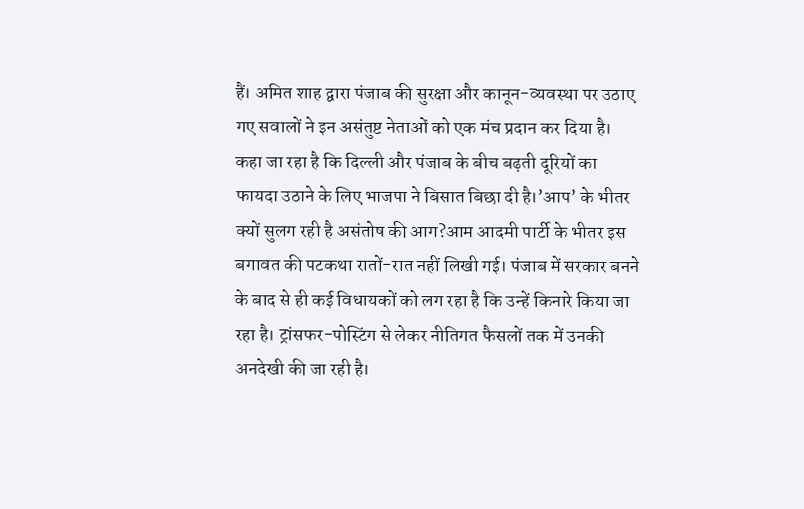हैं। अमित शाह द्वारा पंजाब की सुरक्षा और कानून-व्यवस्था पर उठाए गए सवालों ने इन असंतुष्ट नेताओं को एक मंच प्रदान कर दिया है। कहा जा रहा है कि दिल्ली और पंजाब के बीच बढ़ती दूरियों का फायदा उठाने के लिए भाजपा ने बिसात बिछा दी है।’आप’ के भीतर क्यों सुलग रही है असंतोष की आग?आम आदमी पार्टी के भीतर इस बगावत की पटकथा रातों-रात नहीं लिखी गई। पंजाब में सरकार बनने के बाद से ही कई विधायकों को लग रहा है कि उन्हें किनारे किया जा रहा है। ट्रांसफर-पोस्टिंग से लेकर नीतिगत फैसलों तक में उनकी अनदेखी की जा रही है।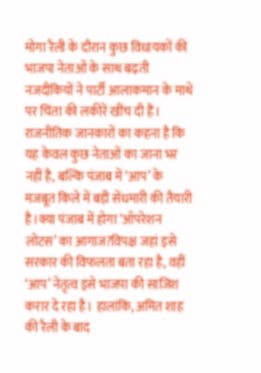मोगा रैली के दौरान कुछ विधायकों की भाजपा नेताओं के साथ बढ़ती नजदीकियों ने पार्टी आलाकमान के माथे पर चिंता की लकीरें खींच दी हैं। राजनीतिक जानकारों का कहना है कि यह केवल कुछ नेताओं का जाना भर नहीं है, बल्कि पंजाब में ‘आप’ के मजबूत किले में बड़ी सेंधमारी की तैयारी है।क्या पंजाब में होगा ‘ऑपरेशन लोटस’ का आगाज?विपक्ष जहां इसे सरकार की विफलता बता रहा है, वहीं ‘आप’ नेतृत्व इसे भाजपा की साजिश करार दे रहा है। हालांकि, अमित शाह की रैली के बाद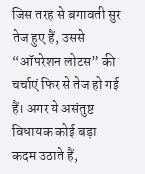जिस तरह से बगावती सुर तेज हुए हैं, उससे “ऑपरेशन लोटस” की चर्चाएं फिर से तेज हो गई हैं। अगर ये असंतुष्ट विधायक कोई बड़ा कदम उठाते हैं,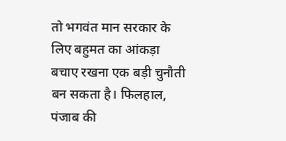तो भगवंत मान सरकार के लिए बहुमत का आंकड़ा बचाए रखना एक बड़ी चुनौती बन सकता है। फिलहाल, पंजाब की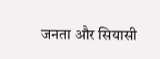जनता और सियासी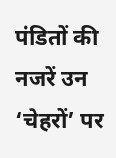पंडितों की नजरें उन ‘चेहरों’ पर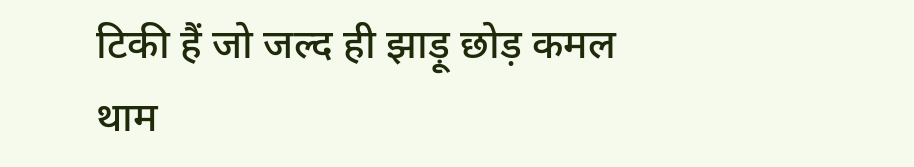टिकी हैं जो जल्द ही झाड़ू छोड़ कमल थाम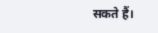सकते हैं।